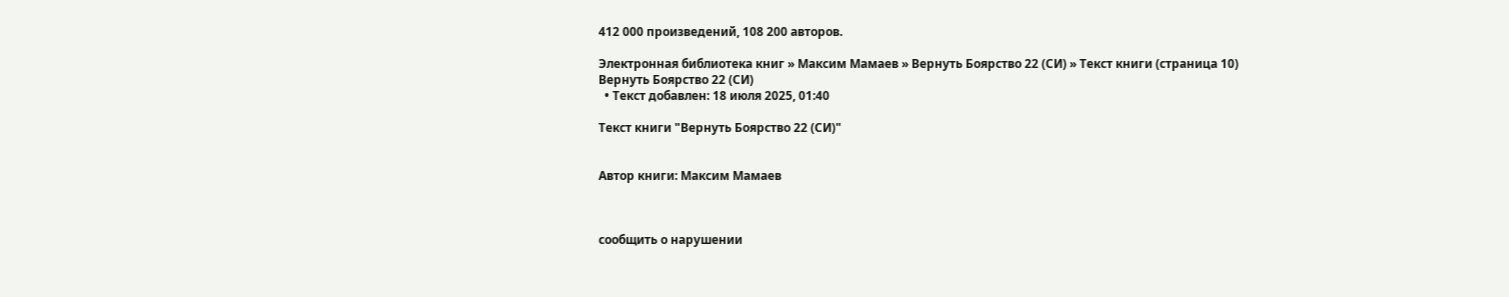412 000 произведений, 108 200 авторов.

Электронная библиотека книг » Максим Мамаев » Вернуть Боярство 22 (СИ) » Текст книги (страница 10)
Вернуть Боярство 22 (СИ)
  • Текст добавлен: 18 июля 2025, 01:40

Текст книги "Вернуть Боярство 22 (СИ)"


Автор книги: Максим Мамаев



сообщить о нарушении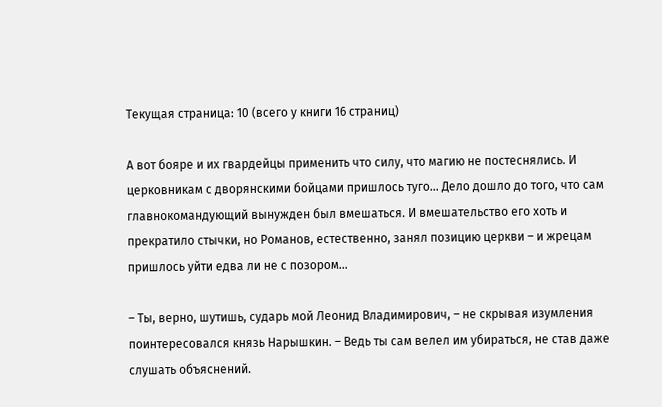Текущая страница: 10 (всего у книги 16 страниц)

А вот бояре и их гвардейцы применить что силу, что магию не постеснялись. И церковникам с дворянскими бойцами пришлось туго… Дело дошло до того, что сам главнокомандующий вынужден был вмешаться. И вмешательство его хоть и прекратило стычки, но Романов, естественно, занял позицию церкви – и жрецам пришлось уйти едва ли не с позором…

– Ты, верно, шутишь, сударь мой Леонид Владимирович, – не скрывая изумления поинтересовался князь Нарышкин. – Ведь ты сам велел им убираться, не став даже слушать объяснений.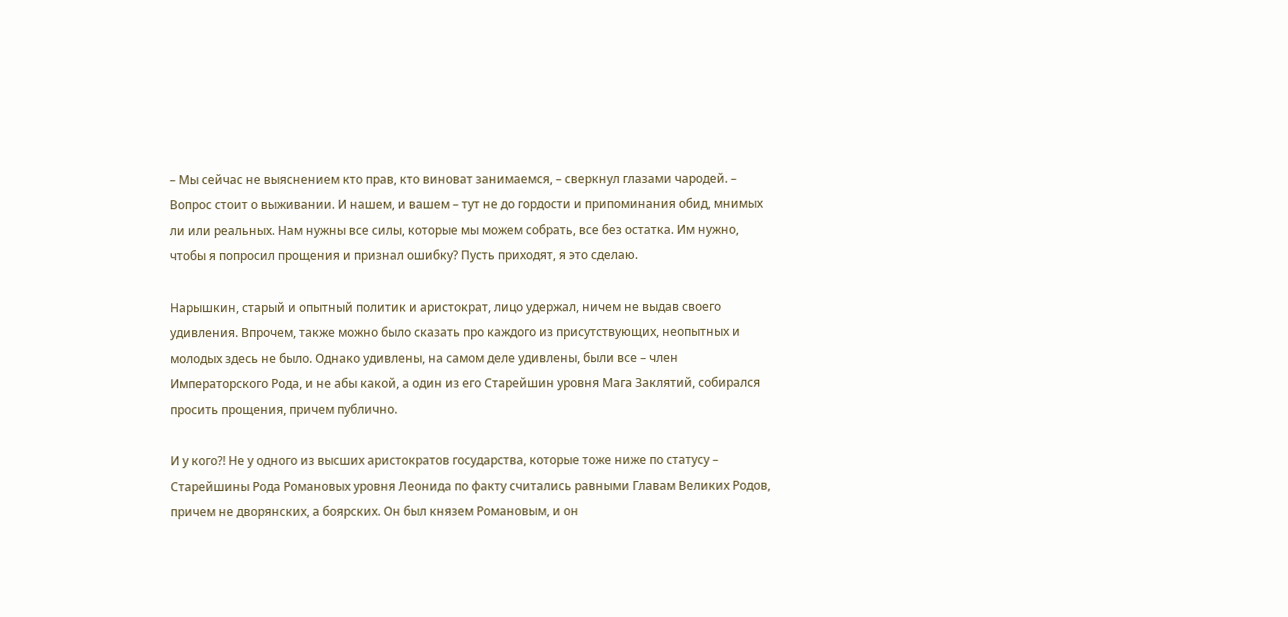– Мы сейчас не выяснением кто прав, кто виноват занимаемся, – сверкнул глазами чародей. – Вопрос стоит о выживании. И нашем, и вашем – тут не до гордости и припоминания обид, мнимых ли или реальных. Нам нужны все силы, которые мы можем собрать, все без остатка. Им нужно, чтобы я попросил прощения и признал ошибку? Пусть приходят, я это сделаю.

Нарышкин, старый и опытный политик и аристократ, лицо удержал, ничем не выдав своего удивления. Впрочем, также можно было сказать про каждого из присутствующих, неопытных и молодых здесь не было. Однако удивлены, на самом деле удивлены, были все – член Императорского Рода, и не абы какой, а один из его Старейшин уровня Мага Заклятий, собирался просить прощения, причем публично.

И у кого⁈ Не у одного из высших аристократов государства, которые тоже ниже по статусу – Старейшины Рода Романовых уровня Леонида по факту считались равными Главам Великих Родов, причем не дворянских, а боярских. Он был князем Романовым, и он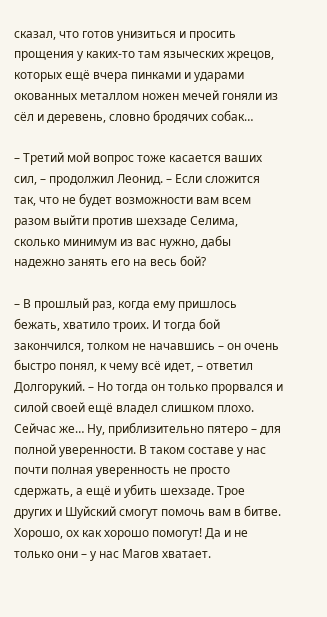сказал, что готов унизиться и просить прощения у каких-то там языческих жрецов, которых ещё вчера пинками и ударами окованных металлом ножен мечей гоняли из сёл и деревень, словно бродячих собак…

– Третий мой вопрос тоже касается ваших сил, – продолжил Леонид. – Если сложится так, что не будет возможности вам всем разом выйти против шехзаде Селима, сколько минимум из вас нужно, дабы надежно занять его на весь бой?

– В прошлый раз, когда ему пришлось бежать, хватило троих. И тогда бой закончился, толком не начавшись – он очень быстро понял, к чему всё идет, – ответил Долгорукий. – Но тогда он только прорвался и силой своей ещё владел слишком плохо. Сейчас же… Ну, приблизительно пятеро – для полной уверенности. В таком составе у нас почти полная уверенность не просто сдержать, а ещё и убить шехзаде. Трое других и Шуйский смогут помочь вам в битве. Хорошо, ох как хорошо помогут! Да и не только они – у нас Магов хватает.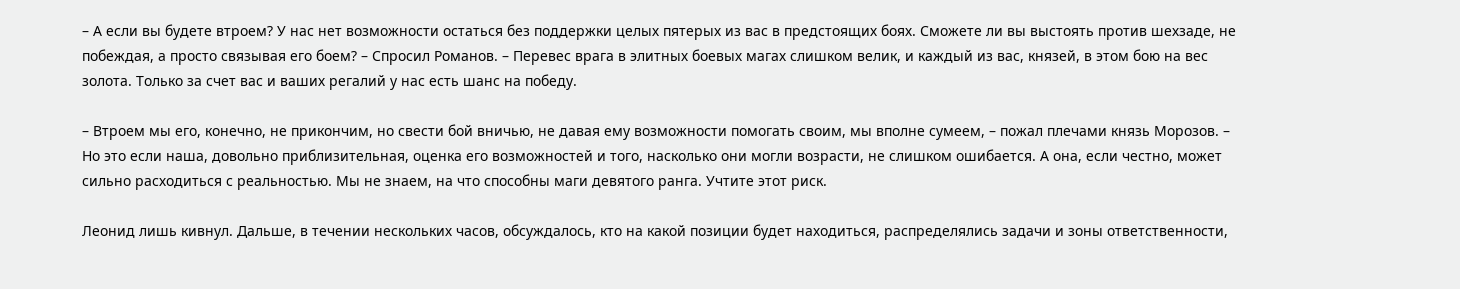– А если вы будете втроем? У нас нет возможности остаться без поддержки целых пятерых из вас в предстоящих боях. Сможете ли вы выстоять против шехзаде, не побеждая, а просто связывая его боем? – Спросил Романов. – Перевес врага в элитных боевых магах слишком велик, и каждый из вас, князей, в этом бою на вес золота. Только за счет вас и ваших регалий у нас есть шанс на победу.

– Втроем мы его, конечно, не прикончим, но свести бой вничью, не давая ему возможности помогать своим, мы вполне сумеем, – пожал плечами князь Морозов. – Но это если наша, довольно приблизительная, оценка его возможностей и того, насколько они могли возрасти, не слишком ошибается. А она, если честно, может сильно расходиться с реальностью. Мы не знаем, на что способны маги девятого ранга. Учтите этот риск.

Леонид лишь кивнул. Дальше, в течении нескольких часов, обсуждалось, кто на какой позиции будет находиться, распределялись задачи и зоны ответственности,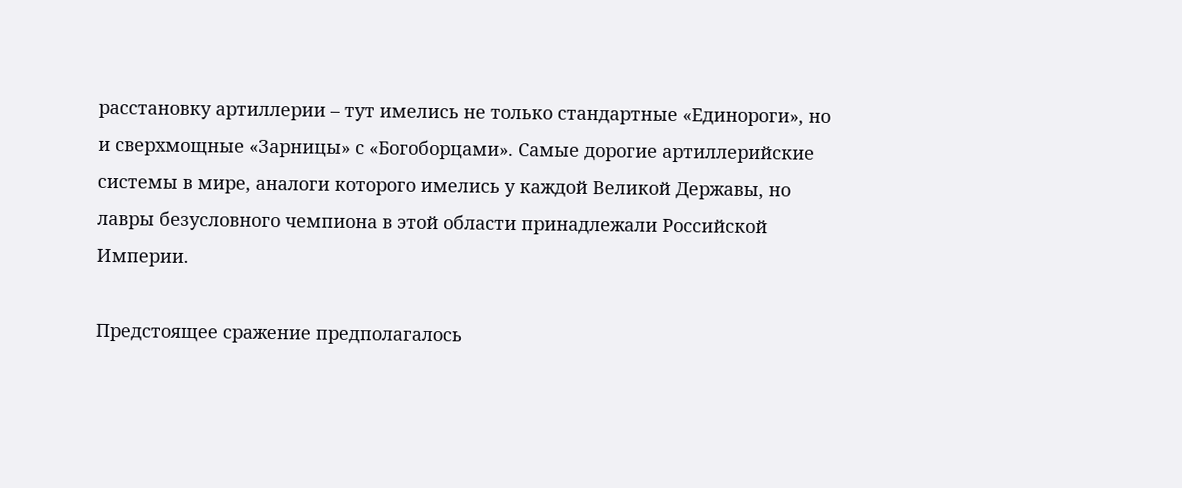расстановку артиллерии – тут имелись не только стандартные «Единороги», но и сверхмощные «Зарницы» с «Богоборцами». Самые дорогие артиллерийские системы в мире, аналоги которого имелись у каждой Великой Державы, но лавры безусловного чемпиона в этой области принадлежали Российской Империи.

Предстоящее сражение предполагалось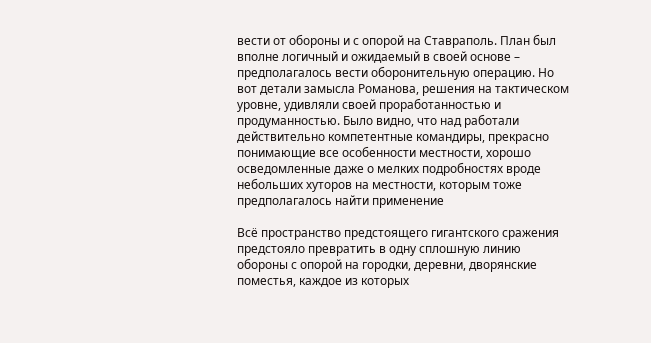вести от обороны и с опорой на Ставраполь. План был вполне логичный и ожидаемый в своей основе – предполагалось вести оборонительную операцию. Но вот детали замысла Романова, решения на тактическом уровне, удивляли своей проработанностью и продуманностью. Было видно, что над работали действительно компетентные командиры, прекрасно понимающие все особенности местности, хорошо осведомленные даже о мелких подробностях вроде небольших хуторов на местности, которым тоже предполагалось найти применение

Всё пространство предстоящего гигантского сражения предстояло превратить в одну сплошную линию обороны с опорой на городки, деревни, дворянские поместья, каждое из которых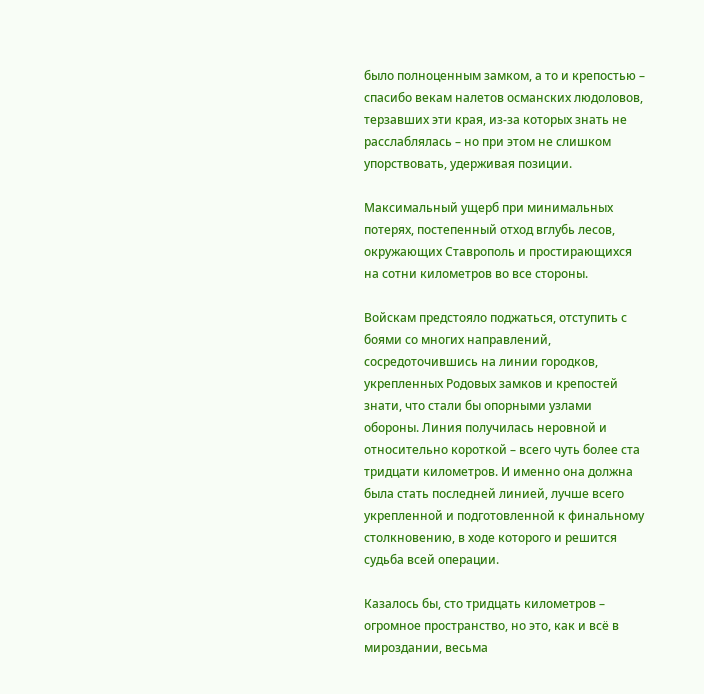было полноценным замком, а то и крепостью – спасибо векам налетов османских людоловов, терзавших эти края, из-за которых знать не расслаблялась – но при этом не слишком упорствовать, удерживая позиции.

Максимальный ущерб при минимальных потерях, постепенный отход вглубь лесов, окружающих Ставрополь и простирающихся на сотни километров во все стороны.

Войскам предстояло поджаться, отступить с боями со многих направлений, сосредоточившись на линии городков, укрепленных Родовых замков и крепостей знати, что стали бы опорными узлами обороны. Линия получилась неровной и относительно короткой – всего чуть более ста тридцати километров. И именно она должна была стать последней линией, лучше всего укрепленной и подготовленной к финальному столкновению, в ходе которого и решится судьба всей операции.

Казалось бы, сто тридцать километров – огромное пространство, но это, как и всё в мироздании, весьма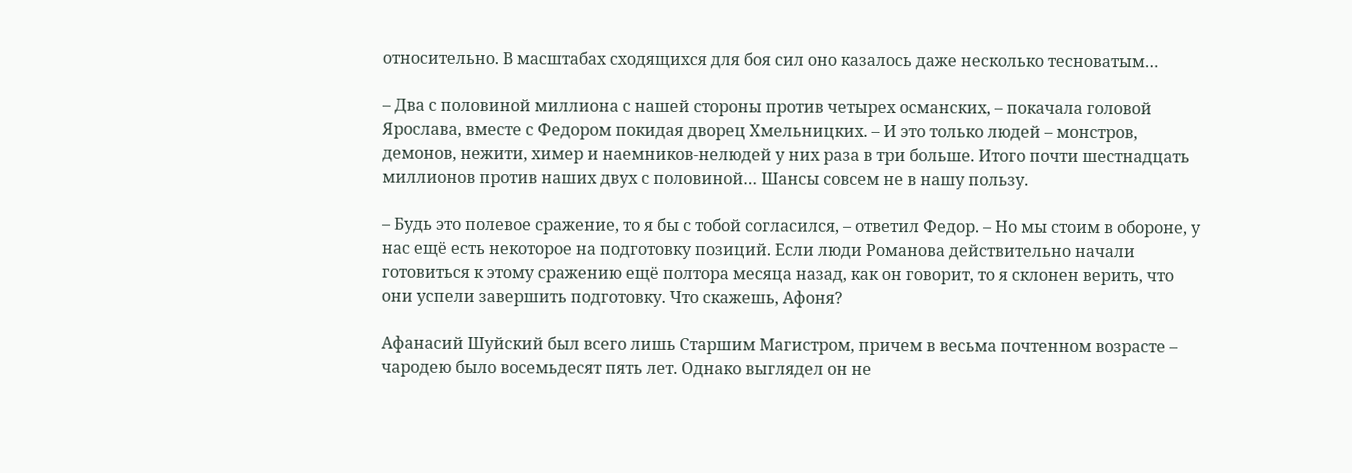относительно. В масштабах сходящихся для боя сил оно казалось даже несколько тесноватым…

– Два с половиной миллиона с нашей стороны против четырех османских, – покачала головой Ярослава, вместе с Федором покидая дворец Хмельницких. – И это только людей – монстров, демонов, нежити, химер и наемников-нелюдей у них раза в три больше. Итого почти шестнадцать миллионов против наших двух с половиной… Шансы совсем не в нашу пользу.

– Будь это полевое сражение, то я бы с тобой согласился, – ответил Федор. – Но мы стоим в обороне, у нас ещё есть некоторое на подготовку позиций. Если люди Романова действительно начали готовиться к этому сражению ещё полтора месяца назад, как он говорит, то я склонен верить, что они успели завершить подготовку. Что скажешь, Афоня?

Афанасий Шуйский был всего лишь Старшим Магистром, причем в весьма почтенном возрасте – чародею было восемьдесят пять лет. Однако выглядел он не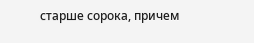старше сорока, причем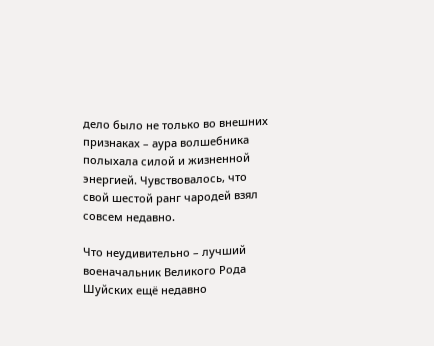дело было не только во внешних признаках – аура волшебника полыхала силой и жизненной энергией. Чувствовалось, что свой шестой ранг чародей взял совсем недавно.

Что неудивительно – лучший военачальник Великого Рода Шуйских ещё недавно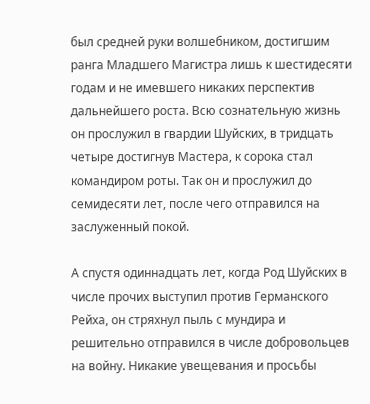был средней руки волшебником, достигшим ранга Младшего Магистра лишь к шестидесяти годам и не имевшего никаких перспектив дальнейшего роста. Всю сознательную жизнь он прослужил в гвардии Шуйских, в тридцать четыре достигнув Мастера, к сорока стал командиром роты. Так он и прослужил до семидесяти лет, после чего отправился на заслуженный покой.

А спустя одиннадцать лет, когда Род Шуйских в числе прочих выступил против Германского Рейха, он стряхнул пыль с мундира и решительно отправился в числе добровольцев на войну. Никакие увещевания и просьбы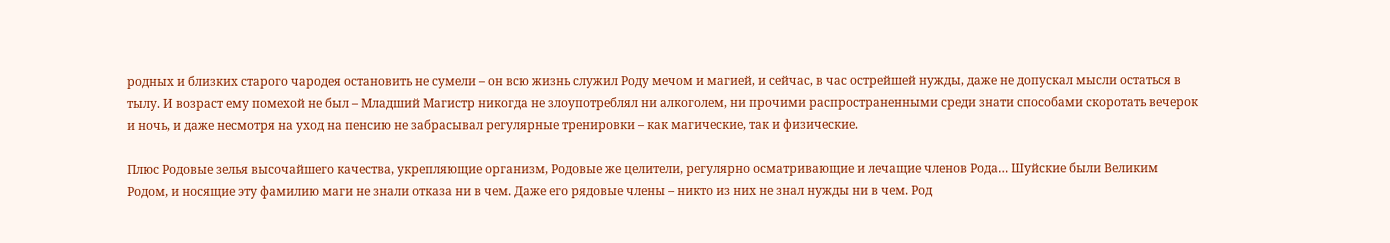родных и близких старого чародея остановить не сумели – он всю жизнь служил Роду мечом и магией, и сейчас, в час острейшей нужды, даже не допускал мысли остаться в тылу. И возраст ему помехой не был – Младший Магистр никогда не злоупотреблял ни алкоголем, ни прочими распространенными среди знати способами скоротать вечерок и ночь, и даже несмотря на уход на пенсию не забрасывал регулярные тренировки – как магические, так и физические.

Плюс Родовые зелья высочайшего качества, укрепляющие организм, Родовые же целители, регулярно осматривающие и лечащие членов Рода… Шуйские были Великим Родом, и носящие эту фамилию маги не знали отказа ни в чем. Даже его рядовые члены – никто из них не знал нужды ни в чем. Род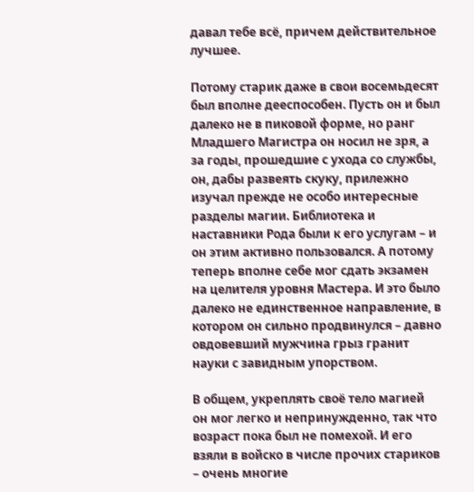давал тебе всё, причем действительное лучшее.

Потому старик даже в свои восемьдесят был вполне дееспособен. Пусть он и был далеко не в пиковой форме, но ранг Младшего Магистра он носил не зря, а за годы, прошедшие с ухода со службы, он, дабы развеять скуку, прилежно изучал прежде не особо интересные разделы магии. Библиотека и наставники Рода были к его услугам – и он этим активно пользовался. А потому теперь вполне себе мог сдать экзамен на целителя уровня Мастера. И это было далеко не единственное направление, в котором он сильно продвинулся – давно овдовевший мужчина грыз гранит науки с завидным упорством.

В общем, укреплять своё тело магией он мог легко и непринужденно, так что возраст пока был не помехой. И его взяли в войско в числе прочих стариков – очень многие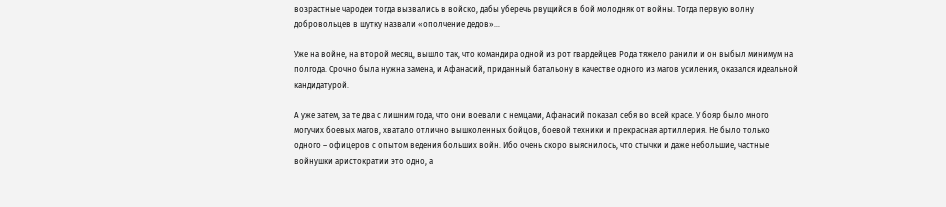возрастные чародеи тогда вызвались в войско, дабы уберечь рвущийся в бой молодняк от войны. Тогда первую волну добровольцев в шутку назвали «ополчение дедов»…

Уже на войне, на второй месяц, вышло так, что командира одной из рот гвардейцев Рода тяжело ранили и он выбыл минимум на полгода. Срочно была нужна замена, и Афанасий, приданный батальону в качестве одного из магов усиления, оказался идеальной кандидатурой.

А уже затем, за те два с лишним года, что они воевали с немцами, Афанасий показал себя во всей красе. У бояр было много могучих боевых магов, хватало отлично вышколенных бойцов, боевой техники и прекрасная артиллерия. Не было только одного – офицеров с опытом ведения больших войн. Ибо очень скоро выяснилось, что стычки и даже небольшие, частные войнушки аристократии это одно, а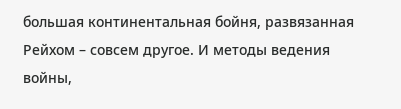большая континентальная бойня, развязанная Рейхом – совсем другое. И методы ведения войны,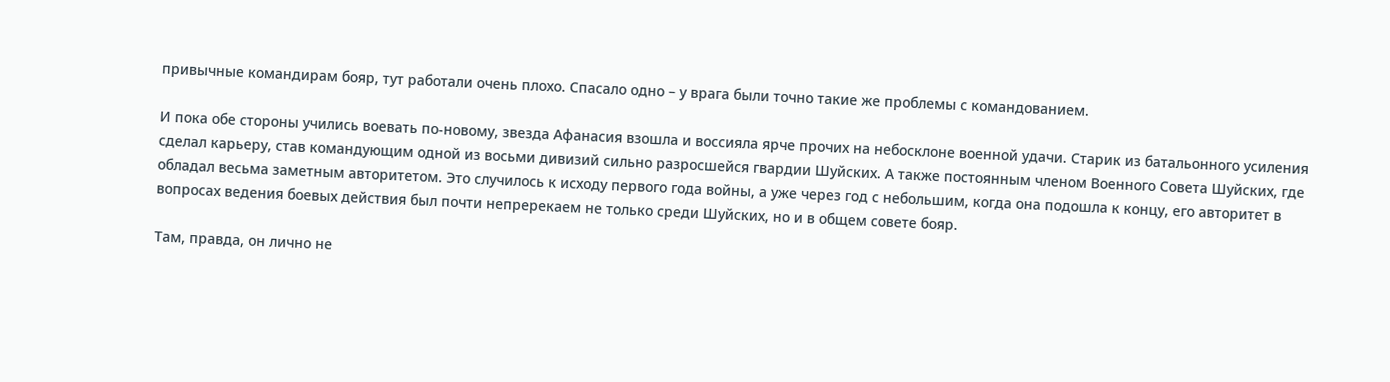привычные командирам бояр, тут работали очень плохо. Спасало одно – у врага были точно такие же проблемы с командованием.

И пока обе стороны учились воевать по-новому, звезда Афанасия взошла и воссияла ярче прочих на небосклоне военной удачи. Старик из батальонного усиления сделал карьеру, став командующим одной из восьми дивизий сильно разросшейся гвардии Шуйских. А также постоянным членом Военного Совета Шуйских, где обладал весьма заметным авторитетом. Это случилось к исходу первого года войны, а уже через год с небольшим, когда она подошла к концу, его авторитет в вопросах ведения боевых действия был почти непререкаем не только среди Шуйских, но и в общем совете бояр.

Там, правда, он лично не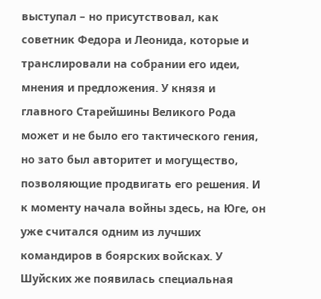выступал – но присутствовал, как советник Федора и Леонида, которые и транслировали на собрании его идеи, мнения и предложения. У князя и главного Старейшины Великого Рода может и не было его тактического гения, но зато был авторитет и могущество, позволяющие продвигать его решения. И к моменту начала войны здесь, на Юге, он уже считался одним из лучших командиров в боярских войсках. У Шуйских же появилась специальная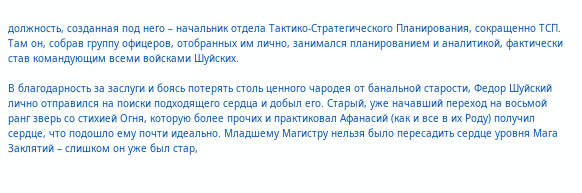должность, созданная под него – начальник отдела Тактико-Стратегического Планирования, сокращенно ТСП. Там он, собрав группу офицеров, отобранных им лично, занимался планированием и аналитикой, фактически став командующим всеми войсками Шуйских.

В благодарность за заслуги и боясь потерять столь ценного чародея от банальной старости, Федор Шуйский лично отправился на поиски подходящего сердца и добыл его. Старый, уже начавший переход на восьмой ранг зверь со стихией Огня, которую более прочих и практиковал Афанасий (как и все в их Роду) получил сердце, что подошло ему почти идеально. Младшему Магистру нельзя было пересадить сердце уровня Мага Заклятий – слишком он уже был стар,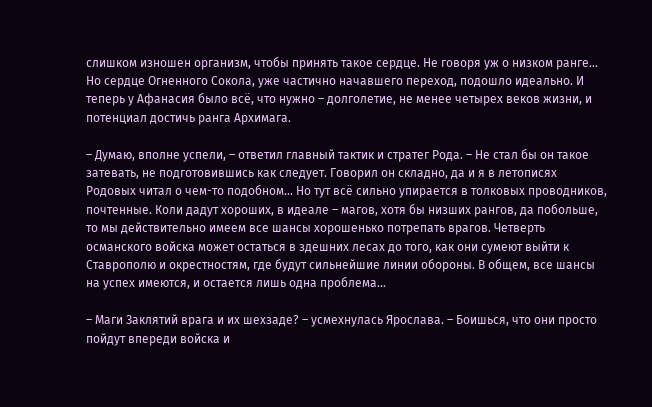слишком изношен организм, чтобы принять такое сердце. Не говоря уж о низком ранге… Но сердце Огненного Сокола, уже частично начавшего переход, подошло идеально. И теперь у Афанасия было всё, что нужно – долголетие, не менее четырех веков жизни, и потенциал достичь ранга Архимага.

– Думаю, вполне успели, – ответил главный тактик и стратег Рода. – Не стал бы он такое затевать, не подготовившись как следует. Говорил он складно, да и я в летописях Родовых читал о чем-то подобном… Но тут всё сильно упирается в толковых проводников, почтенные. Коли дадут хороших, в идеале – магов, хотя бы низших рангов, да побольше, то мы действительно имеем все шансы хорошенько потрепать врагов. Четверть османского войска может остаться в здешних лесах до того, как они сумеют выйти к Ставрополю и окрестностям, где будут сильнейшие линии обороны. В общем, все шансы на успех имеются, и остается лишь одна проблема…

– Маги Заклятий врага и их шехзаде? – усмехнулась Ярослава. – Боишься, что они просто пойдут впереди войска и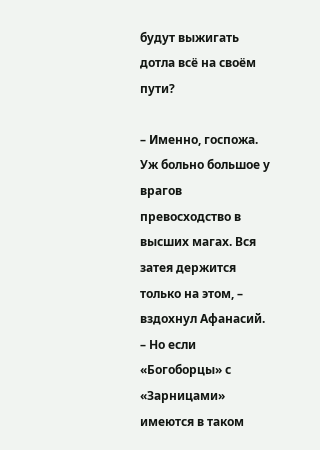будут выжигать дотла всё на своём пути?

– Именно, госпожа. Уж больно большое у врагов превосходство в высших магах. Вся затея держится только на этом, – вздохнул Афанасий. – Но если «Богоборцы» с «Зарницами» имеются в таком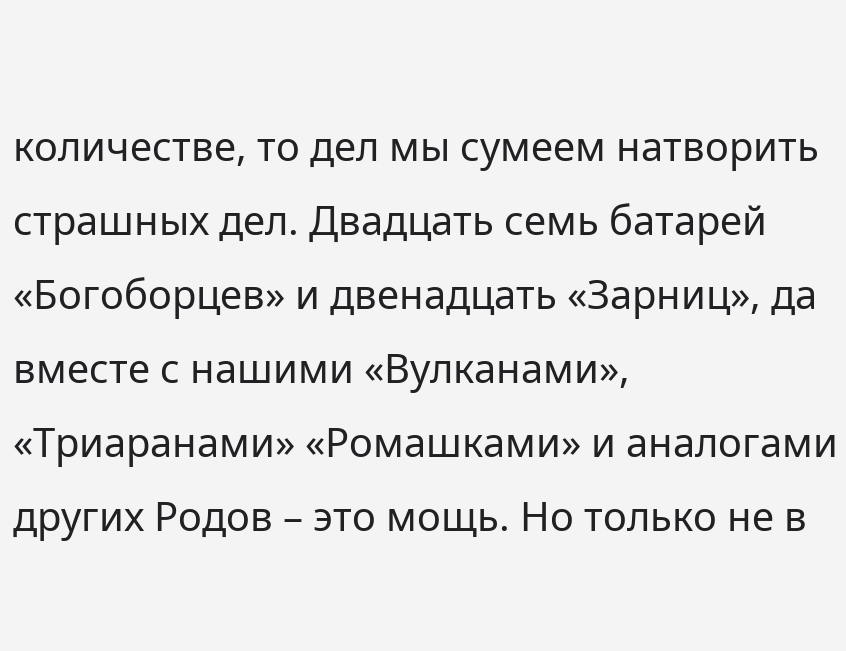количестве, то дел мы сумеем натворить страшных дел. Двадцать семь батарей «Богоборцев» и двенадцать «Зарниц», да вместе с нашими «Вулканами», «Триаранами» «Ромашками» и аналогами других Родов – это мощь. Но только не в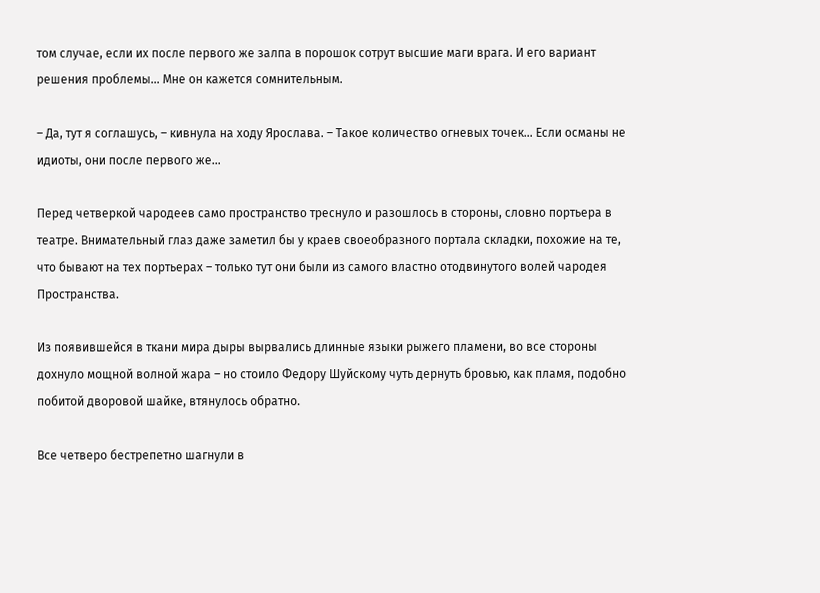том случае, если их после первого же залпа в порошок сотрут высшие маги врага. И его вариант решения проблемы… Мне он кажется сомнительным.

– Да, тут я соглашусь, – кивнула на ходу Ярослава. – Такое количество огневых точек… Если османы не идиоты, они после первого же…

Перед четверкой чародеев само пространство треснуло и разошлось в стороны, словно портьера в театре. Внимательный глаз даже заметил бы у краев своеобразного портала складки, похожие на те, что бывают на тех портьерах – только тут они были из самого властно отодвинутого волей чародея Пространства.

Из появившейся в ткани мира дыры вырвались длинные языки рыжего пламени, во все стороны дохнуло мощной волной жара – но стоило Федору Шуйскому чуть дернуть бровью, как пламя, подобно побитой дворовой шайке, втянулось обратно.

Все четверо бестрепетно шагнули в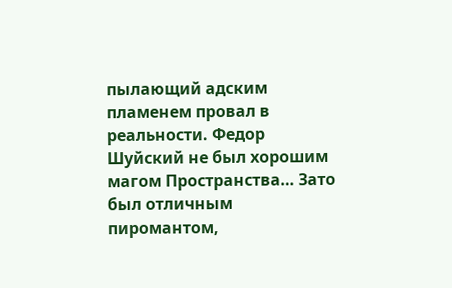пылающий адским пламенем провал в реальности. Федор Шуйский не был хорошим магом Пространства… Зато был отличным пиромантом,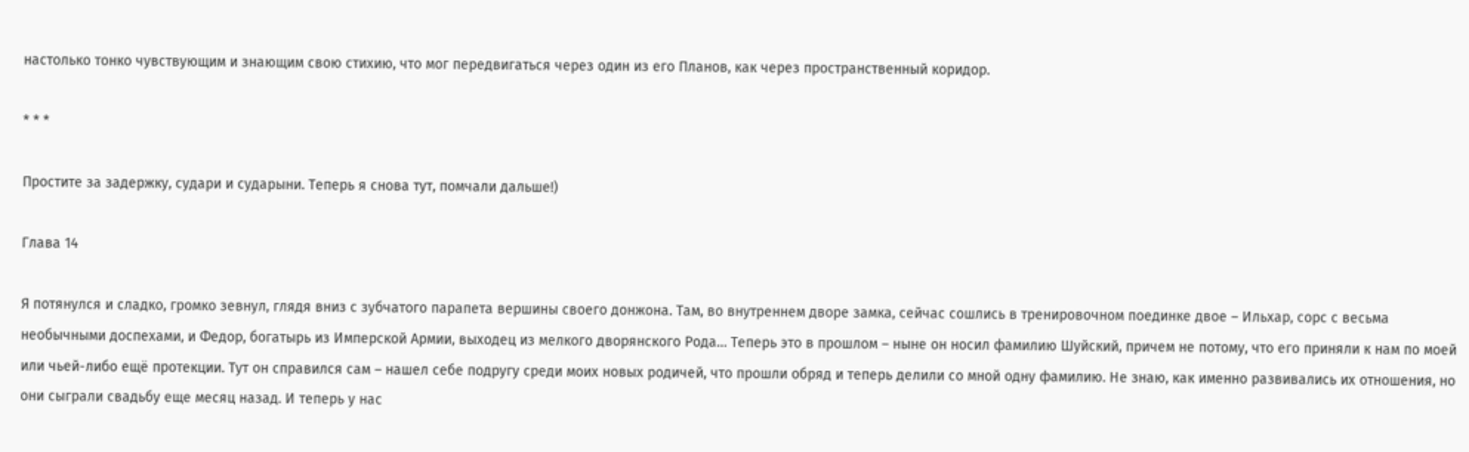настолько тонко чувствующим и знающим свою стихию, что мог передвигаться через один из его Планов, как через пространственный коридор.

* * *

Простите за задержку, судари и сударыни. Теперь я снова тут, помчали дальше!)

Глава 14

Я потянулся и сладко, громко зевнул, глядя вниз с зубчатого парапета вершины своего донжона. Там, во внутреннем дворе замка, сейчас сошлись в тренировочном поединке двое – Ильхар, сорс с весьма необычными доспехами, и Федор, богатырь из Имперской Армии, выходец из мелкого дворянского Рода… Теперь это в прошлом – ныне он носил фамилию Шуйский, причем не потому, что его приняли к нам по моей или чьей-либо ещё протекции. Тут он справился сам – нашел себе подругу среди моих новых родичей, что прошли обряд и теперь делили со мной одну фамилию. Не знаю, как именно развивались их отношения, но они сыграли свадьбу еще месяц назад. И теперь у нас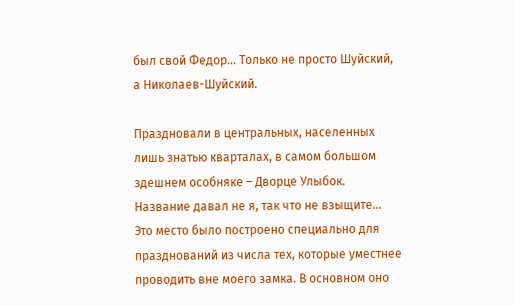был свой Федор… Только не просто Шуйский, а Николаев-Шуйский.

Праздновали в центральных, населенных лишь знатью кварталах, в самом большом здешнем особняке – Дворце Улыбок. Название давал не я, так что не взыщите… Это место было построено специально для празднований из числа тех, которые уместнее проводить вне моего замка. В основном оно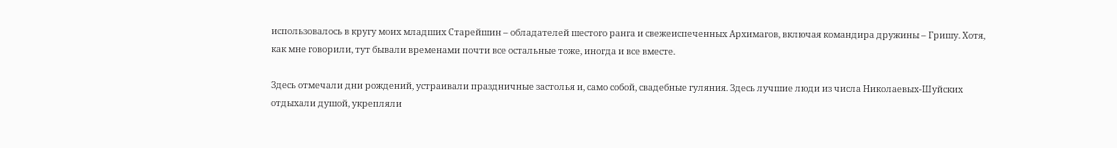использовалось в кругу моих младших Старейшин – обладателей шестого ранга и свежеиспеченных Архимагов, включая командира дружины – Гришу. Хотя, как мне говорили, тут бывали временами почти все остальные тоже, иногда и все вместе.

Здесь отмечали дни рождений, устраивали праздничные застолья и, само собой, свадебные гуляния. Здесь лучшие люди из числа Николаевых-Шуйских отдыхали душой, укрепляли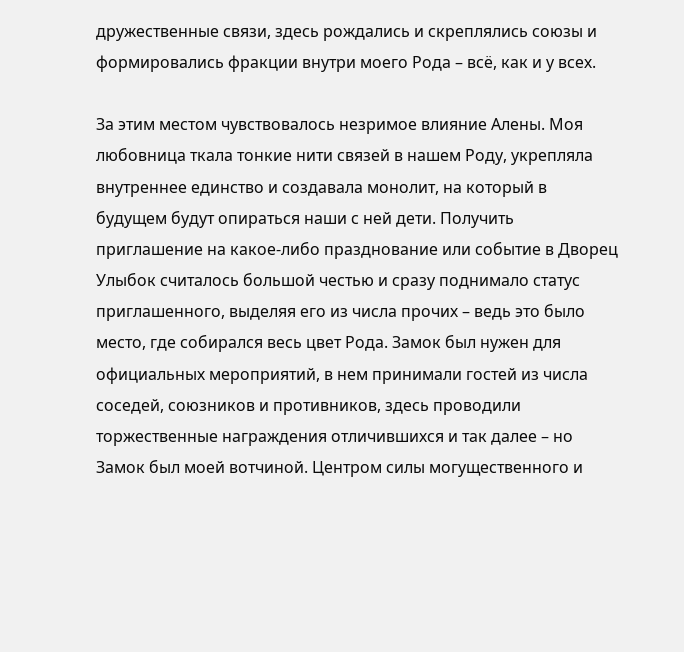дружественные связи, здесь рождались и скреплялись союзы и формировались фракции внутри моего Рода – всё, как и у всех.

За этим местом чувствовалось незримое влияние Алены. Моя любовница ткала тонкие нити связей в нашем Роду, укрепляла внутреннее единство и создавала монолит, на который в будущем будут опираться наши с ней дети. Получить приглашение на какое-либо празднование или событие в Дворец Улыбок считалось большой честью и сразу поднимало статус приглашенного, выделяя его из числа прочих – ведь это было место, где собирался весь цвет Рода. Замок был нужен для официальных мероприятий, в нем принимали гостей из числа соседей, союзников и противников, здесь проводили торжественные награждения отличившихся и так далее – но Замок был моей вотчиной. Центром силы могущественного и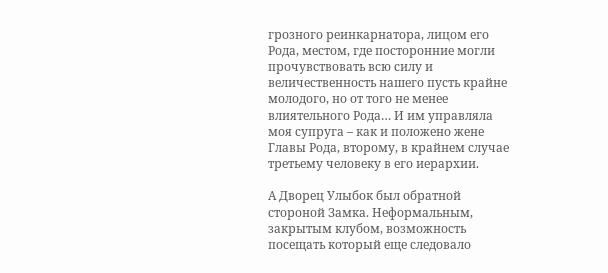грозного реинкарнатора, лицом его Рода, местом, где посторонние могли прочувствовать всю силу и величественность нашего пусть крайне молодого, но от того не менее влиятельного Рода… И им управляла моя супруга – как и положено жене Главы Рода, второму, в крайнем случае третьему человеку в его иерархии.

А Дворец Улыбок был обратной стороной Замка. Неформальным, закрытым клубом, возможность посещать который еще следовало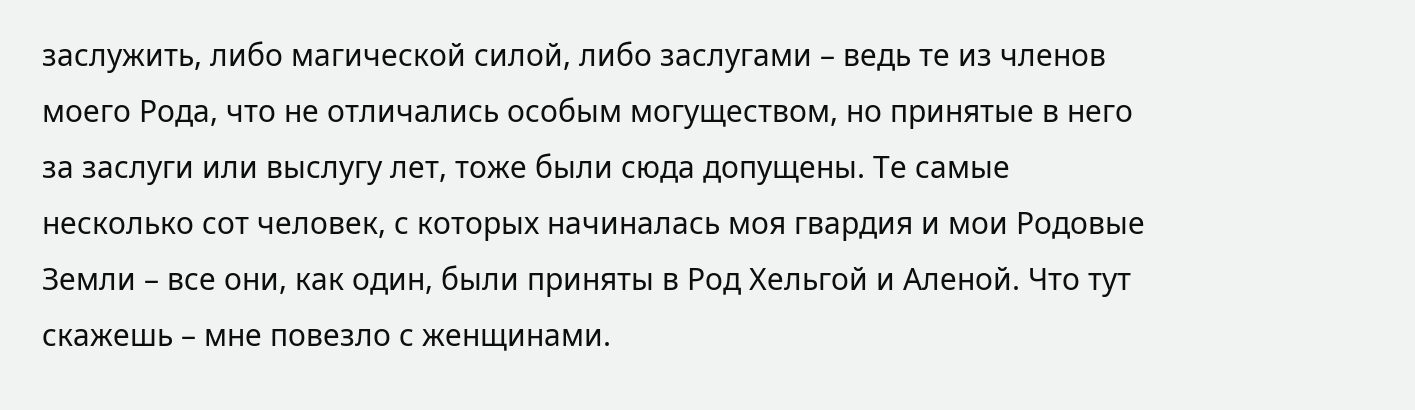заслужить, либо магической силой, либо заслугами – ведь те из членов моего Рода, что не отличались особым могуществом, но принятые в него за заслуги или выслугу лет, тоже были сюда допущены. Те самые несколько сот человек, с которых начиналась моя гвардия и мои Родовые Земли – все они, как один, были приняты в Род Хельгой и Аленой. Что тут скажешь – мне повезло с женщинами.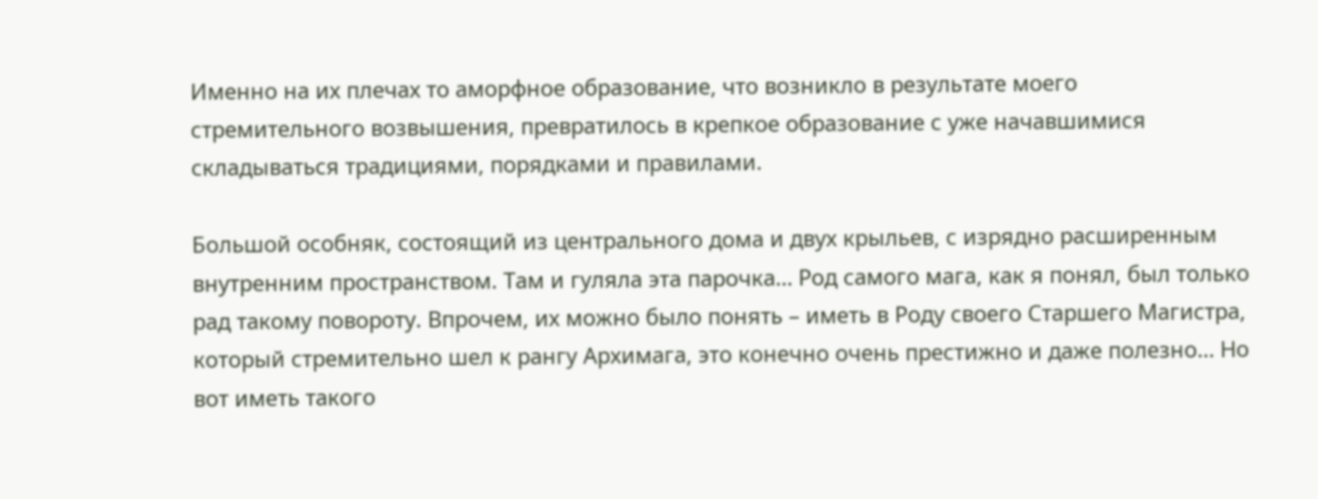Именно на их плечах то аморфное образование, что возникло в результате моего стремительного возвышения, превратилось в крепкое образование с уже начавшимися складываться традициями, порядками и правилами.

Большой особняк, состоящий из центрального дома и двух крыльев, с изрядно расширенным внутренним пространством. Там и гуляла эта парочка… Род самого мага, как я понял, был только рад такому повороту. Впрочем, их можно было понять – иметь в Роду своего Старшего Магистра, который стремительно шел к рангу Архимага, это конечно очень престижно и даже полезно… Но вот иметь такого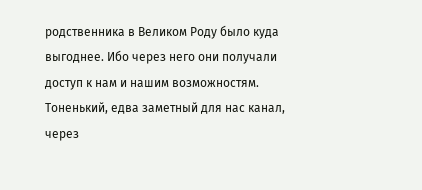родственника в Великом Роду было куда выгоднее. Ибо через него они получали доступ к нам и нашим возможностям. Тоненький, едва заметный для нас канал, через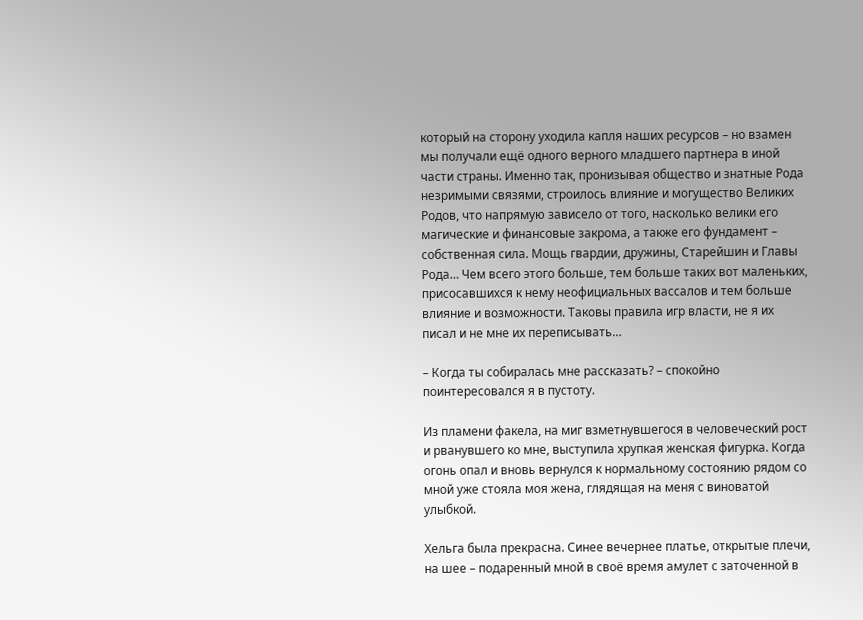который на сторону уходила капля наших ресурсов – но взамен мы получали ещё одного верного младшего партнера в иной части страны. Именно так, пронизывая общество и знатные Рода незримыми связями, строилось влияние и могущество Великих Родов, что напрямую зависело от того, насколько велики его магические и финансовые закрома, а также его фундамент – собственная сила. Мощь гвардии, дружины, Старейшин и Главы Рода… Чем всего этого больше, тем больше таких вот маленьких, присосавшихся к нему неофициальных вассалов и тем больше влияние и возможности. Таковы правила игр власти, не я их писал и не мне их переписывать…

– Когда ты собиралась мне рассказать? – спокойно поинтересовался я в пустоту.

Из пламени факела, на миг взметнувшегося в человеческий рост и рванувшего ко мне, выступила хрупкая женская фигурка. Когда огонь опал и вновь вернулся к нормальному состоянию рядом со мной уже стояла моя жена, глядящая на меня с виноватой улыбкой.

Хельга была прекрасна. Синее вечернее платье, открытые плечи, на шее – подаренный мной в своё время амулет с заточенной в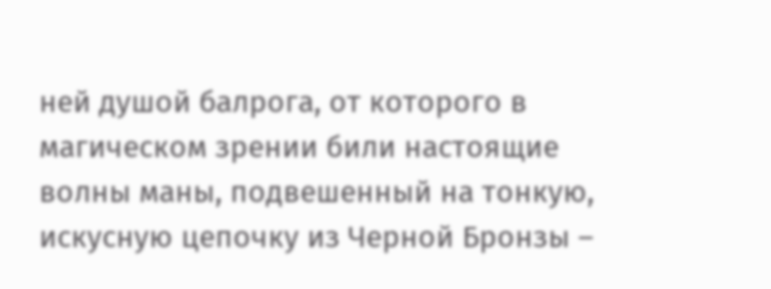ней душой балрога, от которого в магическом зрении били настоящие волны маны, подвешенный на тонкую, искусную цепочку из Черной Бронзы –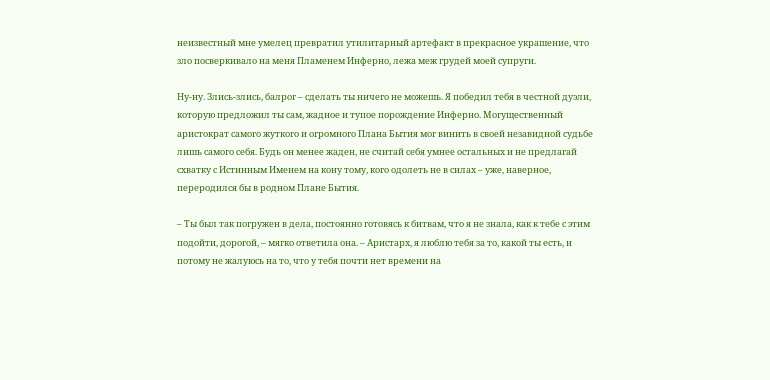неизвестный мне умелец превратил утилитарный артефакт в прекрасное украшение, что зло посверкивало на меня Пламенем Инферно, лежа меж грудей моей супруги.

Ну-ну. Злись-злись, балрог – сделать ты ничего не можешь. Я победил тебя в честной дуэли, которую предложил ты сам, жадное и тупое порождение Инферно. Могущественный аристократ самого жуткого и огромного Плана Бытия мог винить в своей незавидной судьбе лишь самого себя. Будь он менее жаден, не считай себя умнее остальных и не предлагай схватку с Истинным Именем на кону тому, кого одолеть не в силах – уже, наверное, переродился бы в родном Плане Бытия.

– Ты был так погружен в дела, постоянно готовясь к битвам, что я не знала, как к тебе с этим подойти, дорогой, – мягко ответила она. – Аристарх, я люблю тебя за то, какой ты есть, и потому не жалуюсь на то, что у тебя почти нет времени на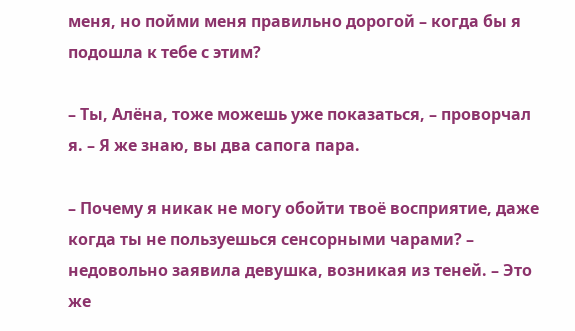меня, но пойми меня правильно дорогой – когда бы я подошла к тебе с этим?

– Ты, Алёна, тоже можешь уже показаться, – проворчал я. – Я же знаю, вы два сапога пара.

– Почему я никак не могу обойти твоё восприятие, даже когда ты не пользуешься сенсорными чарами? – недовольно заявила девушка, возникая из теней. – Это же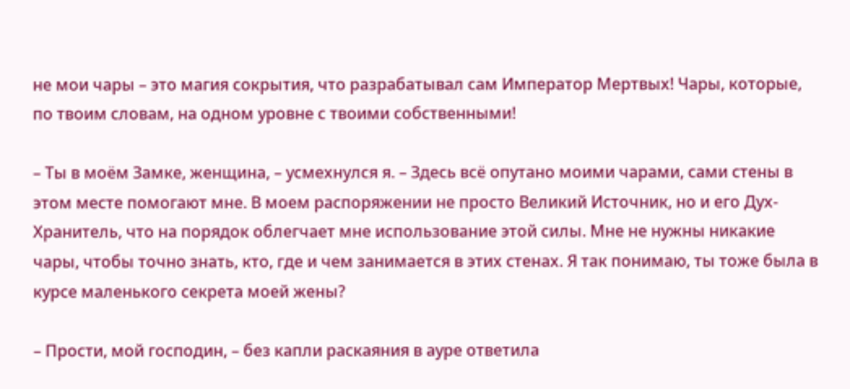не мои чары – это магия сокрытия, что разрабатывал сам Император Мертвых! Чары, которые, по твоим словам, на одном уровне с твоими собственными!

– Ты в моём Замке, женщина, – усмехнулся я. – Здесь всё опутано моими чарами, сами стены в этом месте помогают мне. В моем распоряжении не просто Великий Источник, но и его Дух-Хранитель, что на порядок облегчает мне использование этой силы. Мне не нужны никакие чары, чтобы точно знать, кто, где и чем занимается в этих стенах. Я так понимаю, ты тоже была в курсе маленького секрета моей жены?

– Прости, мой господин, – без капли раскаяния в ауре ответила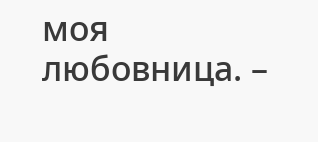моя любовница. –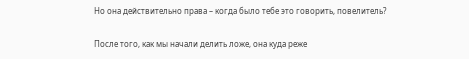Но она действительно права – когда было тебе это говорить, повелитель?

После того, как мы начали делить ложе, она куда реже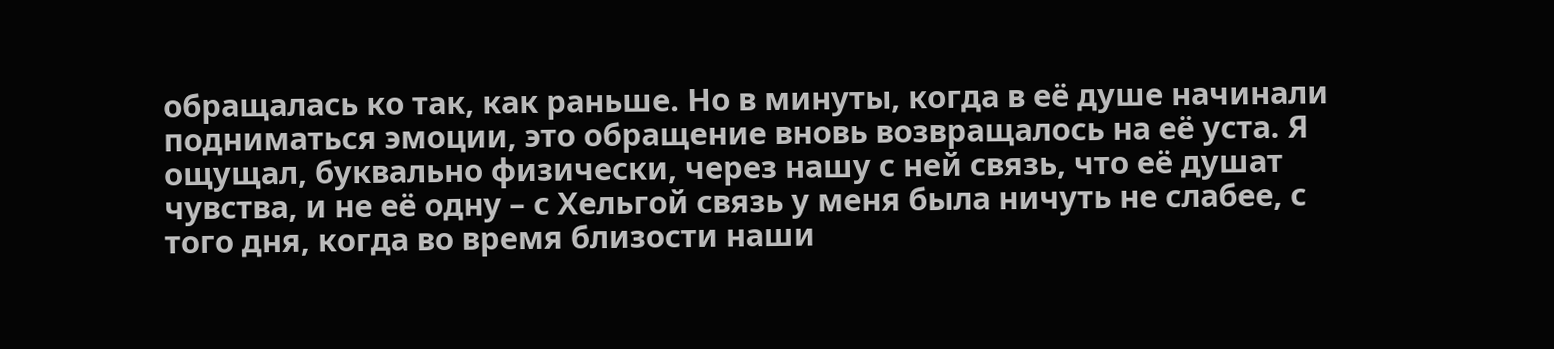обращалась ко так, как раньше. Но в минуты, когда в её душе начинали подниматься эмоции, это обращение вновь возвращалось на её уста. Я ощущал, буквально физически, через нашу с ней связь, что её душат чувства, и не её одну – с Хельгой связь у меня была ничуть не слабее, с того дня, когда во время близости наши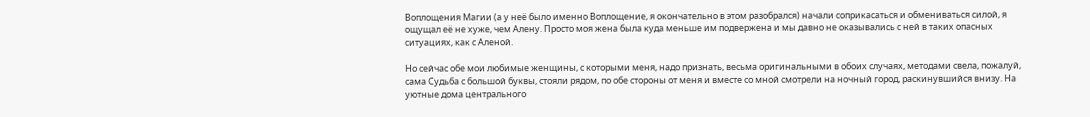Воплощения Магии (а у неё было именно Воплощение, я окончательно в этом разобрался) начали соприкасаться и обмениваться силой, я ощущал её не хуже, чем Алену. Просто моя жена была куда меньше им подвержена и мы давно не оказывались с ней в таких опасных ситуациях, как с Аленой.

Но сейчас обе мои любимые женщины, с которыми меня, надо признать, весьма оригинальными в обоих случаях, методами свела, пожалуй, сама Судьба с большой буквы, стояли рядом, по обе стороны от меня и вместе со мной смотрели на ночный город, раскинувшийся внизу. На уютные дома центрального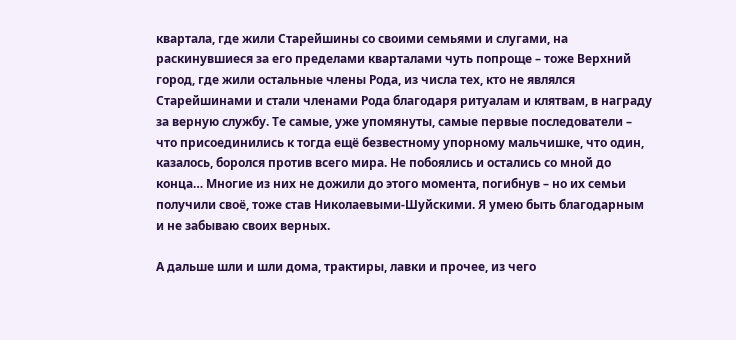квартала, где жили Старейшины со своими семьями и слугами, на раскинувшиеся за его пределами кварталами чуть попроще – тоже Верхний город, где жили остальные члены Рода, из числа тех, кто не являлся Старейшинами и стали членами Рода благодаря ритуалам и клятвам, в награду за верную службу. Те самые, уже упомянуты, самые первые последователи – что присоединились к тогда ещё безвестному упорному мальчишке, что один, казалось, боролся против всего мира. Не побоялись и остались со мной до конца… Многие из них не дожили до этого момента, погибнув – но их семьи получили своё, тоже став Николаевыми-Шуйскими. Я умею быть благодарным и не забываю своих верных.

А дальше шли и шли дома, трактиры, лавки и прочее, из чего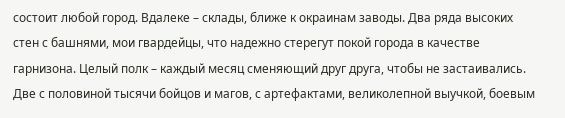состоит любой город. Вдалеке – склады, ближе к окраинам заводы. Два ряда высоких стен с башнями, мои гвардейцы, что надежно стерегут покой города в качестве гарнизона. Целый полк – каждый месяц сменяющий друг друга, чтобы не застаивались. Две с половиной тысячи бойцов и магов, с артефактами, великолепной выучкой, боевым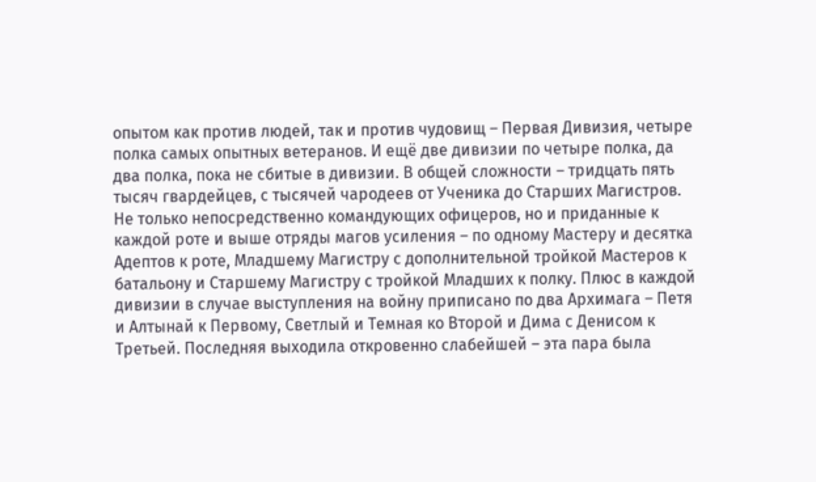опытом как против людей, так и против чудовищ – Первая Дивизия, четыре полка самых опытных ветеранов. И ещё две дивизии по четыре полка, да два полка, пока не сбитые в дивизии. В общей сложности – тридцать пять тысяч гвардейцев, с тысячей чародеев от Ученика до Старших Магистров. Не только непосредственно командующих офицеров, но и приданные к каждой роте и выше отряды магов усиления – по одному Мастеру и десятка Адептов к роте, Младшему Магистру с дополнительной тройкой Мастеров к батальону и Старшему Магистру с тройкой Младших к полку. Плюс в каждой дивизии в случае выступления на войну приписано по два Архимага – Петя и Алтынай к Первому, Светлый и Темная ко Второй и Дима с Денисом к Третьей. Последняя выходила откровенно слабейшей – эта пара была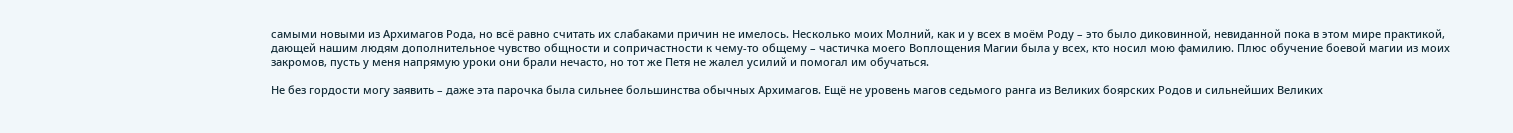самыми новыми из Архимагов Рода, но всё равно считать их слабаками причин не имелось. Несколько моих Молний, как и у всех в моём Роду – это было диковинной, невиданной пока в этом мире практикой, дающей нашим людям дополнительное чувство общности и сопричастности к чему-то общему – частичка моего Воплощения Магии была у всех, кто носил мою фамилию. Плюс обучение боевой магии из моих закромов, пусть у меня напрямую уроки они брали нечасто, но тот же Петя не жалел усилий и помогал им обучаться.

Не без гордости могу заявить – даже эта парочка была сильнее большинства обычных Архимагов. Ещё не уровень магов седьмого ранга из Великих боярских Родов и сильнейших Великих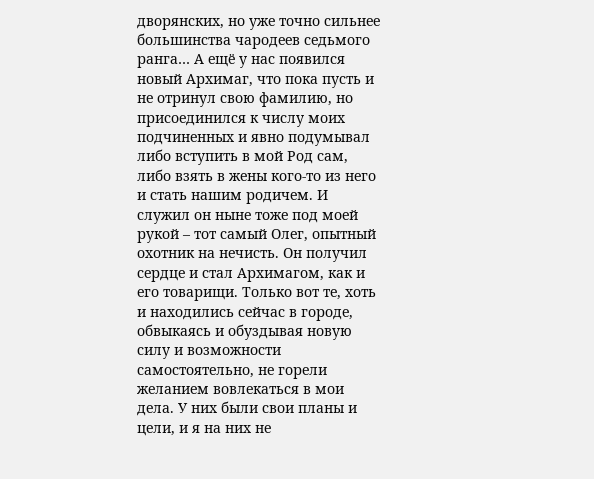дворянских, но уже точно сильнее большинства чародеев седьмого ранга… А ещё у нас появился новый Архимаг, что пока пусть и не отринул свою фамилию, но присоединился к числу моих подчиненных и явно подумывал либо вступить в мой Род сам, либо взять в жены кого-то из него и стать нашим родичем. И служил он ныне тоже под моей рукой – тот самый Олег, опытный охотник на нечисть. Он получил сердце и стал Архимагом, как и его товарищи. Только вот те, хоть и находились сейчас в городе, обвыкаясь и обуздывая новую силу и возможности самостоятельно, не горели желанием вовлекаться в мои дела. У них были свои планы и цели, и я на них не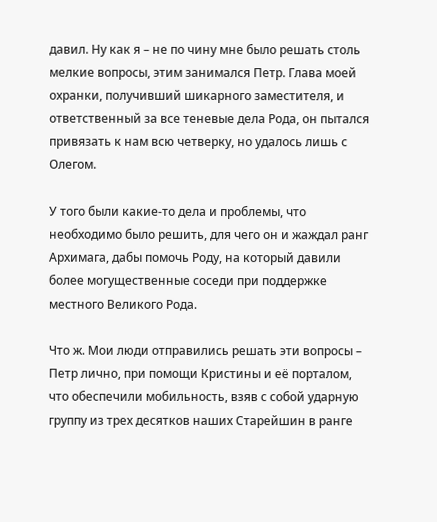давил. Ну как я – не по чину мне было решать столь мелкие вопросы, этим занимался Петр. Глава моей охранки, получивший шикарного заместителя, и ответственный за все теневые дела Рода, он пытался привязать к нам всю четверку, но удалось лишь с Олегом.

У того были какие-то дела и проблемы, что необходимо было решить, для чего он и жаждал ранг Архимага, дабы помочь Роду, на который давили более могущественные соседи при поддержке местного Великого Рода.

Что ж. Мои люди отправились решать эти вопросы – Петр лично, при помощи Кристины и её порталом, что обеспечили мобильность, взяв с собой ударную группу из трех десятков наших Старейшин в ранге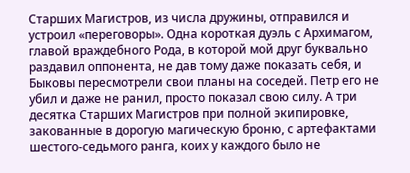Старших Магистров, из числа дружины, отправился и устроил «переговоры». Одна короткая дуэль с Архимагом, главой враждебного Рода, в которой мой друг буквально раздавил оппонента, не дав тому даже показать себя, и Быковы пересмотрели свои планы на соседей. Петр его не убил и даже не ранил, просто показал свою силу. А три десятка Старших Магистров при полной экипировке, закованные в дорогую магическую броню, с артефактами шестого-седьмого ранга, коих у каждого было не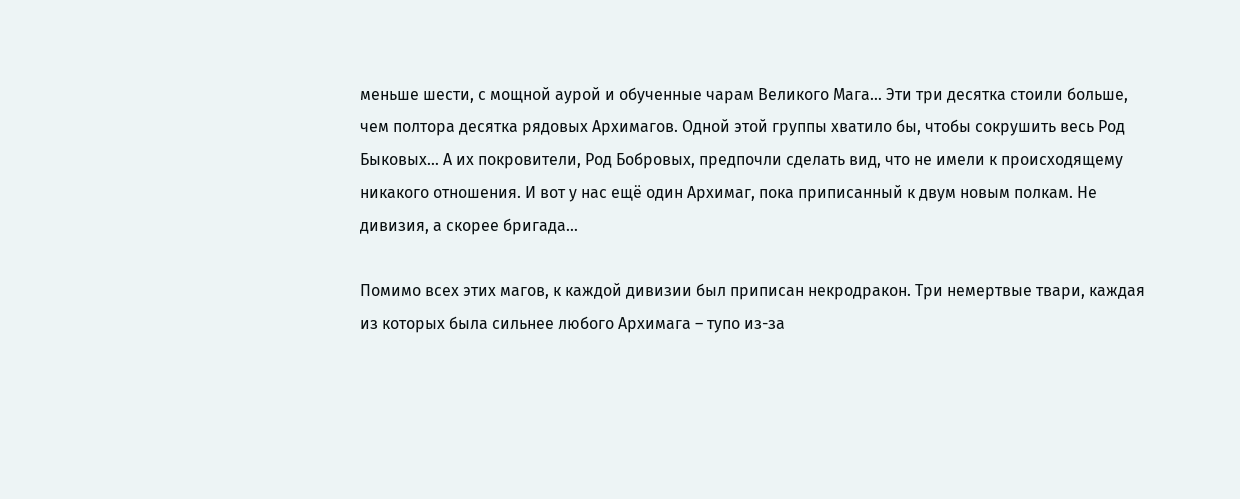меньше шести, с мощной аурой и обученные чарам Великого Мага… Эти три десятка стоили больше, чем полтора десятка рядовых Архимагов. Одной этой группы хватило бы, чтобы сокрушить весь Род Быковых… А их покровители, Род Бобровых, предпочли сделать вид, что не имели к происходящему никакого отношения. И вот у нас ещё один Архимаг, пока приписанный к двум новым полкам. Не дивизия, а скорее бригада…

Помимо всех этих магов, к каждой дивизии был приписан некродракон. Три немертвые твари, каждая из которых была сильнее любого Архимага – тупо из-за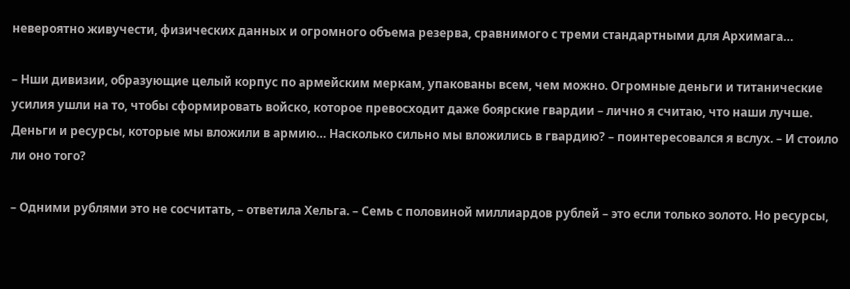невероятно живучести, физических данных и огромного объема резерва, сравнимого с треми стандартными для Архимага…

– Нши дивизии, образующие целый корпус по армейским меркам, упакованы всем, чем можно. Огромные деньги и титанические усилия ушли на то, чтобы сформировать войско, которое превосходит даже боярские гвардии – лично я считаю, что наши лучше. Деньги и ресурсы, которые мы вложили в армию… Насколько сильно мы вложились в гвардию? – поинтересовался я вслух. – И стоило ли оно того?

– Одними рублями это не сосчитать, – ответила Хельга. – Семь с половиной миллиардов рублей – это если только золото. Но ресурсы,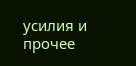усилия и прочее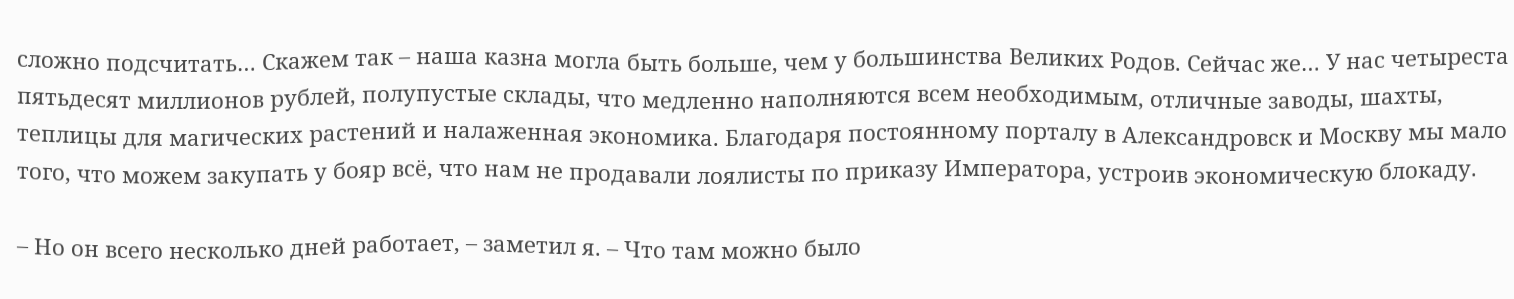сложно подсчитать… Скажем так – наша казна могла быть больше, чем у большинства Великих Родов. Сейчас же… У нас четыреста пятьдесят миллионов рублей, полупустые склады, что медленно наполняются всем необходимым, отличные заводы, шахты, теплицы для магических растений и налаженная экономика. Благодаря постоянному порталу в Александровск и Москву мы мало того, что можем закупать у бояр всё, что нам не продавали лоялисты по приказу Императора, устроив экономическую блокаду.

– Но он всего несколько дней работает, – заметил я. – Что там можно было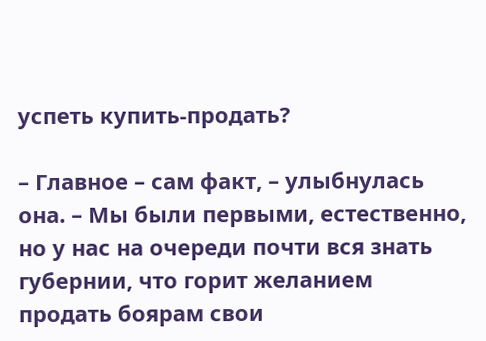успеть купить-продать?

– Главное – сам факт, – улыбнулась она. – Мы были первыми, естественно, но у нас на очереди почти вся знать губернии, что горит желанием продать боярам свои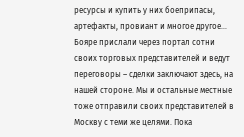ресурсы и купить у них боеприпасы, артефакты, провиант и многое другое… Бояре прислали через портал сотни своих торговых представителей и ведут переговоры – сделки заключают здесь, на нашей стороне. Мы и остальные местные тоже отправили своих представителей в Москву с теми же целями. Пока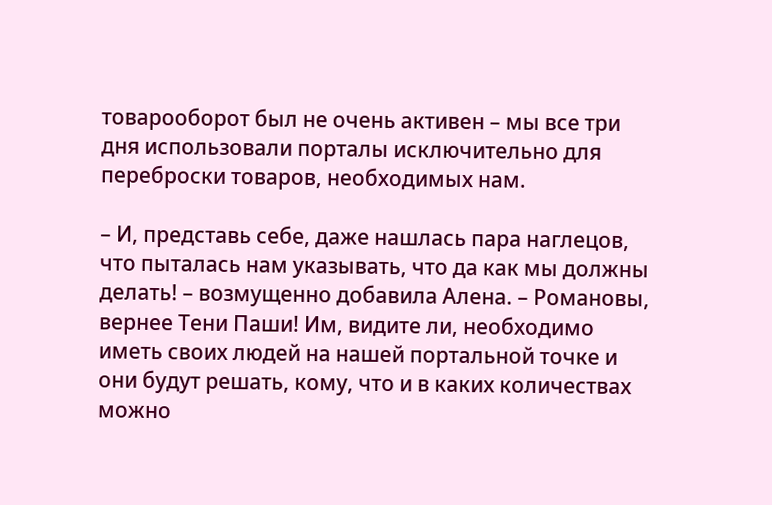товарооборот был не очень активен – мы все три дня использовали порталы исключительно для переброски товаров, необходимых нам.

– И, представь себе, даже нашлась пара наглецов, что пыталась нам указывать, что да как мы должны делать! – возмущенно добавила Алена. – Романовы, вернее Тени Паши! Им, видите ли, необходимо иметь своих людей на нашей портальной точке и они будут решать, кому, что и в каких количествах можно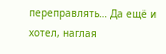переправлять… Да ещё и хотел, наглая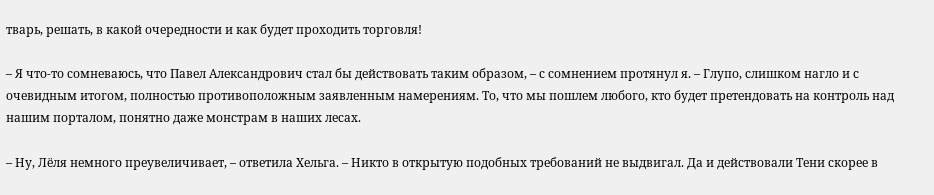тварь, решать, в какой очередности и как будет проходить торговля!

– Я что-то сомневаюсь, что Павел Александрович стал бы действовать таким образом, – с сомнением протянул я. – Глупо, слишком нагло и с очевидным итогом, полностью противоположным заявленным намерениям. То, что мы пошлем любого, кто будет претендовать на контроль над нашим порталом, понятно даже монстрам в наших лесах.

– Ну, Лёля немного преувеличивает, – ответила Хельга. – Никто в открытую подобных требований не выдвигал. Да и действовали Тени скорее в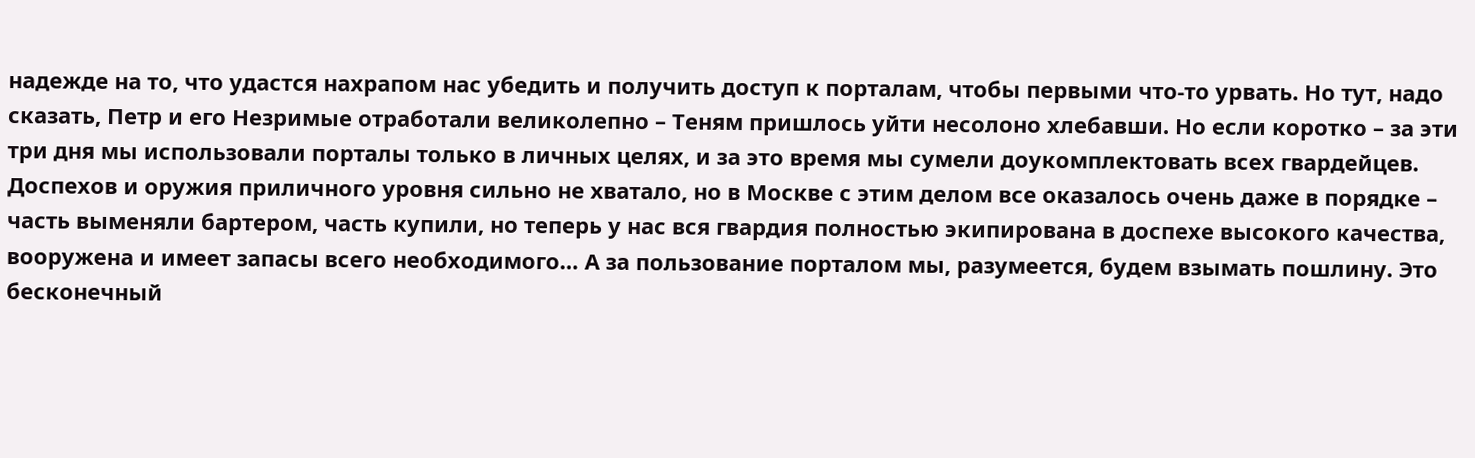надежде на то, что удастся нахрапом нас убедить и получить доступ к порталам, чтобы первыми что-то урвать. Но тут, надо сказать, Петр и его Незримые отработали великолепно – Теням пришлось уйти несолоно хлебавши. Но если коротко – за эти три дня мы использовали порталы только в личных целях, и за это время мы сумели доукомплектовать всех гвардейцев. Доспехов и оружия приличного уровня сильно не хватало, но в Москве с этим делом все оказалось очень даже в порядке – часть выменяли бартером, часть купили, но теперь у нас вся гвардия полностью экипирована в доспехе высокого качества, вооружена и имеет запасы всего необходимого… А за пользование порталом мы, разумеется, будем взымать пошлину. Это бесконечный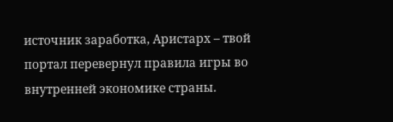источник заработка, Аристарх – твой портал перевернул правила игры во внутренней экономике страны.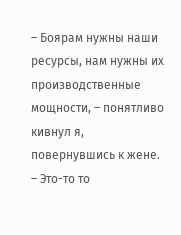– Боярам нужны наши ресурсы, нам нужны их производственные мощности, – понятливо кивнул я, повернувшись к жене. – Это-то то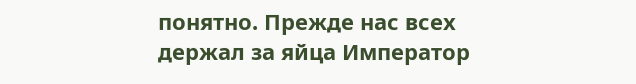понятно. Прежде нас всех держал за яйца Император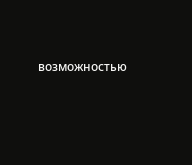возможностью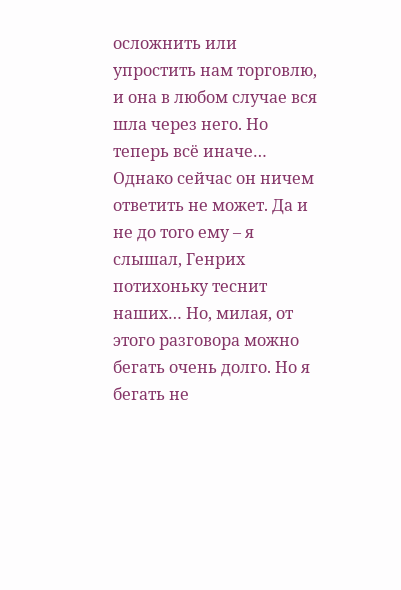осложнить или упростить нам торговлю, и она в любом случае вся шла через него. Но теперь всё иначе… Однако сейчас он ничем ответить не может. Да и не до того ему – я слышал, Генрих потихоньку теснит наших… Но, милая, от этого разговора можно бегать очень долго. Но я бегать не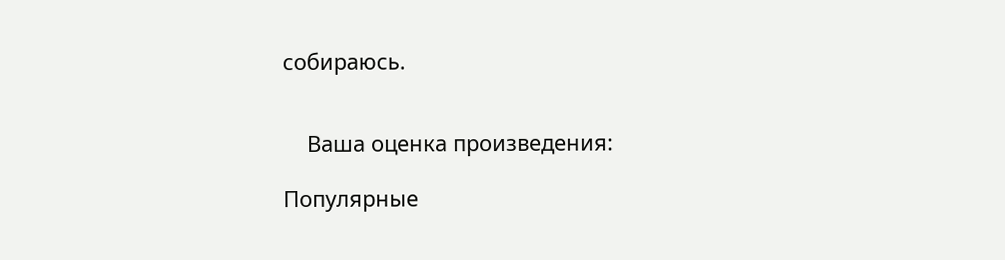собираюсь.


    Ваша оценка произведения:

Популярные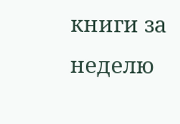книги за неделю